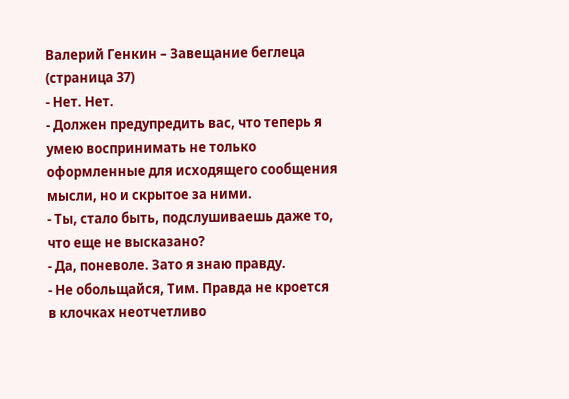Валерий Генкин – Завещание беглеца (страница 37)
- Нет. Нет.
- Должен предупредить вас, что теперь я умею воспринимать не только оформленные для исходящего сообщения мысли, но и скрытое за ними.
- Ты, стало быть, подслушиваешь даже то, что еще не высказано?
- Да, поневоле. Зато я знаю правду.
- Не обольщайся, Тим. Правда не кроется в клочках неотчетливо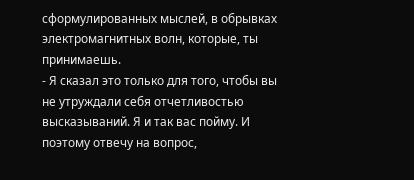сформулированных мыслей, в обрывках электромагнитных волн, которые, ты принимаешь.
- Я сказал это только для того, чтобы вы не утруждали себя отчетливостью высказываний. Я и так вас пойму. И поэтому отвечу на вопрос,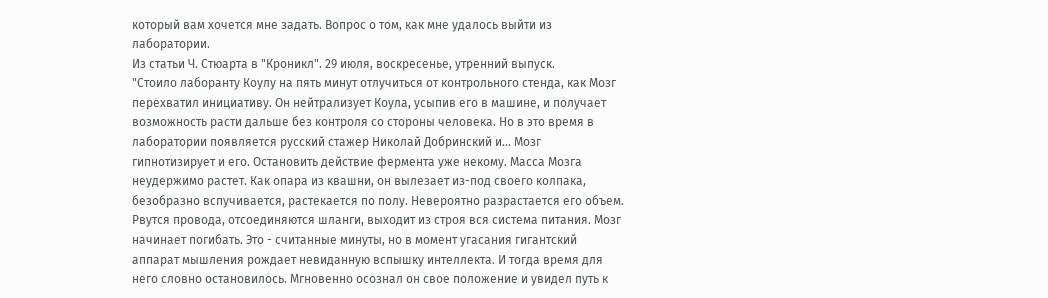который вам хочется мне задать. Вопрос о том, как мне удалось выйти из лаборатории.
Из статьи Ч. Стюарта в "Кроникл". 29 июля, воскресенье, утренний выпуск.
"Стоило лаборанту Коулу на пять минут отлучиться от контрольного стенда, как Мозг перехватил инициативу. Он нейтрализует Коула, усыпив его в машине, и получает возможность расти дальше без контроля со стороны человека. Но в это время в лаборатории появляется русский стажер Николай Добринский и... Мозг гипнотизирует и его. Остановить действие фермента уже некому. Масса Мозга неудержимо растет. Как опара из квашни, он вылезает из-под своего колпака, безобразно вспучивается, растекается по полу. Невероятно разрастается его объем. Рвутся провода, отсоединяются шланги, выходит из строя вся система питания. Мозг начинает погибать. Это - считанные минуты, но в момент угасания гигантский аппарат мышления рождает невиданную вспышку интеллекта. И тогда время для него словно остановилось. Мгновенно осознал он свое положение и увидел путь к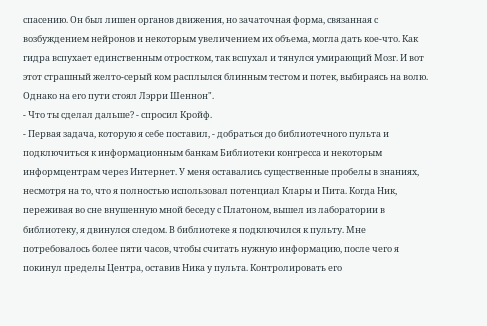спасению. Он был лишен органов движения, но зачаточная форма, связанная с возбуждением нейронов и некоторым увеличением их объема, могла дать кое-что. Как гидра вспухает единственным отростком, так вспухал и тянулся умирающий Мозг. И вот этот страшный желто-серый ком расплылся блинным тестом и потек, выбираясь на волю. Однако на его пути стоял Лэрри Шеннон".
- Что ты сделал дальше? - спросил Кройф.
- Первая задача, которую я себе поставил, - добраться до библиотечного пульта и подключиться к информационным банкам Библиотеки конгресса и некоторым информцентрам через Интернет. У меня оставались существенные пробелы в знаниях, несмотря на то, что я полностью использовал потенциал Клары и Пита. Когда Ник, переживая во сне внушенную мной беседу с Платоном, вышел из лаборатории в библиотеку, я двинулся следом. В библиотеке я подключился к пульту. Мне потребовалось более пяти часов, чтобы считать нужную информацию, после чего я покинул пределы Центра, оставив Ника у пульта. Контролировать его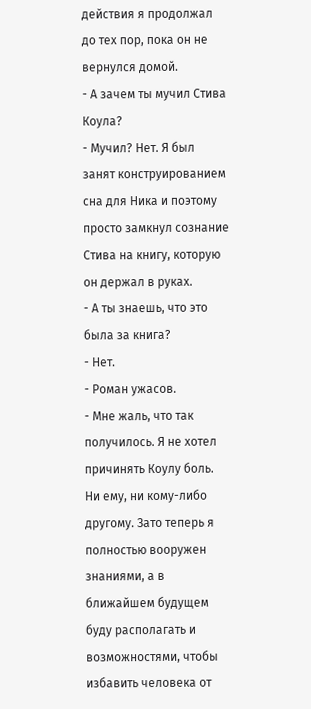действия я продолжал до тех пор, пока он не вернулся домой.
- А зачем ты мучил Стива Коула?
- Мучил? Нет. Я был занят конструированием сна для Ника и поэтому просто замкнул сознание Стива на книгу, которую он держал в руках.
- А ты знаешь, что это была за книга?
- Нет.
- Роман ужасов.
- Мне жаль, что так получилось. Я не хотел причинять Коулу боль. Ни ему, ни кому-либо другому. Зато теперь я полностью вооружен знаниями, а в ближайшем будущем буду располагать и возможностями, чтобы избавить человека от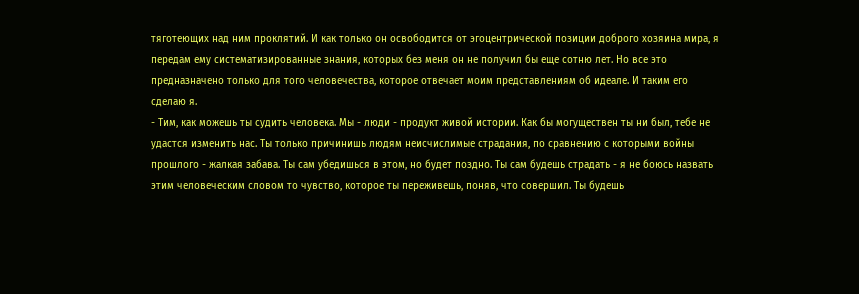тяготеющих над ним проклятий. И как только он освободится от эгоцентрической позиции доброго хозяина мира, я передам ему систематизированные знания, которых без меня он не получил бы еще сотню лет. Но все это предназначено только для того человечества, которое отвечает моим представлениям об идеале. И таким его сделаю я.
- Тим, как можешь ты судить человека. Мы - люди - продукт живой истории. Как бы могуществен ты ни был, тебе не удастся изменить нас. Ты только причинишь людям неисчислимые страдания, по сравнению с которыми войны прошлого - жалкая забава. Ты сам убедишься в этом, но будет поздно. Ты сам будешь страдать - я не боюсь назвать этим человеческим словом то чувство, которое ты переживешь, поняв, что совершил. Ты будешь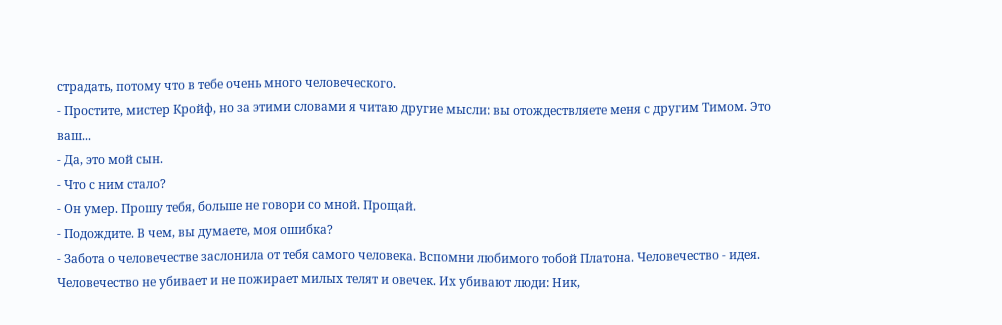страдать, потому что в тебе очень много человеческого.
- Простите, мистер Кройф, но за этими словами я читаю другие мысли: вы отождествляете меня с другим Тимом. Это ваш...
- Да, это мой сын.
- Что с ним стало?
- Он умер. Прошу тебя, больше не говори со мной. Прощай.
- Подождите. В чем, вы думаете, моя ошибка?
- Забота о человечестве заслонила от тебя самого человека. Вспомни любимого тобой Платона. Человечество - идея. Человечество не убивает и не пожирает милых телят и овечек. Их убивают люди: Ник,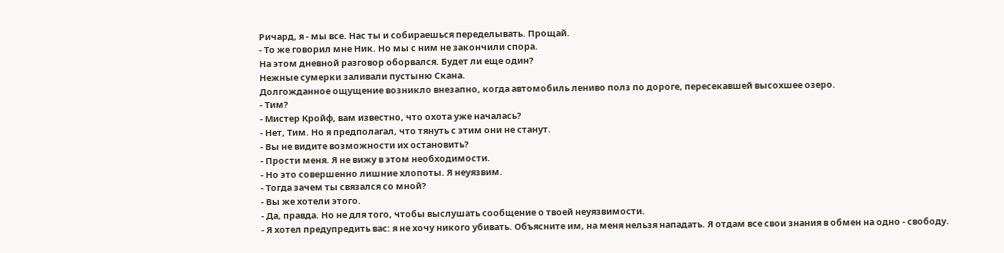Ричард, я - мы все. Нас ты и собираешься переделывать. Прощай.
- То же говорил мне Ник. Но мы с ним не закончили спора.
На этом дневной разговор оборвался. Будет ли еще один?
Нежные сумерки заливали пустыню Скана.
Долгожданное ощущение возникло внезапно, когда автомобиль лениво полз по дороге, пересекавшей высохшее озеро.
- Тим?
- Мистер Кройф, вам известно, что охота уже началась?
- Нет, Тим. Но я предполагал, что тянуть с этим они не станут.
- Вы не видите возможности их остановить?
- Прости меня. Я не вижу в этом необходимости.
- Но это совершенно лишние хлопоты. Я неуязвим.
- Тогда зачем ты связался со мной?
- Вы же хотели этого.
- Да, правда. Но не для того, чтобы выслушать сообщение о твоей неуязвимости.
- Я хотел предупредить вас: я не хочу никого убивать. Объясните им, на меня нельзя нападать. Я отдам все свои знания в обмен на одно - свободу.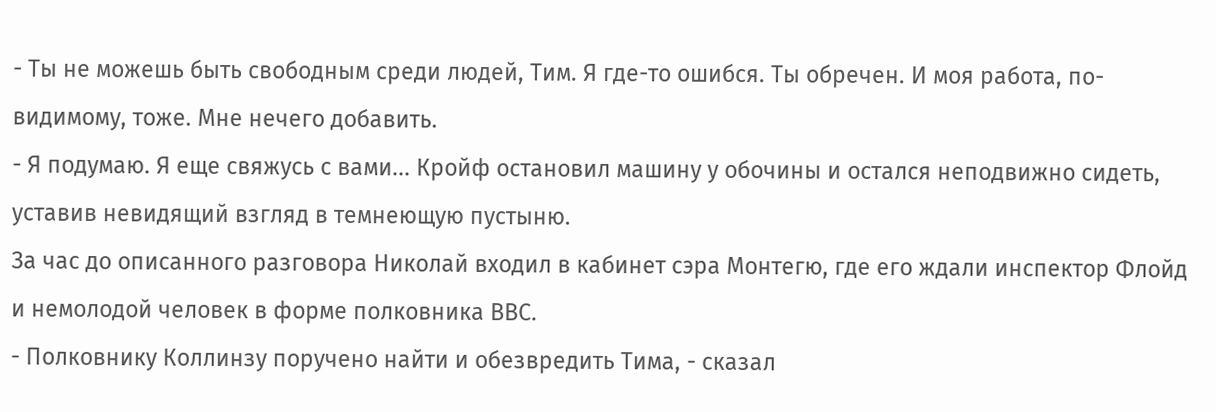- Ты не можешь быть свободным среди людей, Тим. Я где-то ошибся. Ты обречен. И моя работа, по-видимому, тоже. Мне нечего добавить.
- Я подумаю. Я еще свяжусь с вами... Кройф остановил машину у обочины и остался неподвижно сидеть, уставив невидящий взгляд в темнеющую пустыню.
За час до описанного разговора Николай входил в кабинет сэра Монтегю, где его ждали инспектор Флойд и немолодой человек в форме полковника ВВС.
- Полковнику Коллинзу поручено найти и обезвредить Тима, - сказал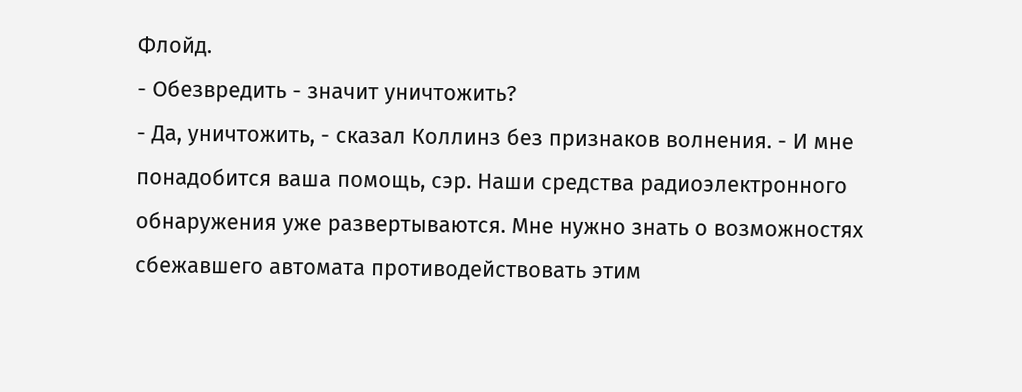Флойд.
- Обезвредить - значит уничтожить?
- Да, уничтожить, - сказал Коллинз без признаков волнения. - И мне понадобится ваша помощь, сэр. Наши средства радиоэлектронного обнаружения уже развертываются. Мне нужно знать о возможностях сбежавшего автомата противодействовать этим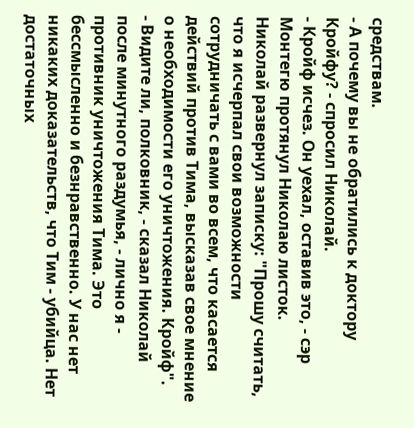средствам.
- А почему вы не обратились к доктору Кройфу? - спросил Николай.
- Кройф исчез. Он уехал, оставив это, - сэр Монтегю протянул Николаю листок.
Николай развернул записку: "Прошу считать, что я исчерпал свои возможности сотрудничать с вами во всем, что касается действий против Тима, высказав свое мнение о необходимости его уничтожения. Кройф".
- Видите ли, полковник, - сказал Николай после минутного раздумья, - лично я - противник уничтожения Тима. Это бессмысленно и безнравственно. У нас нет никаких доказательств, что Тим - убийца. Нет достаточных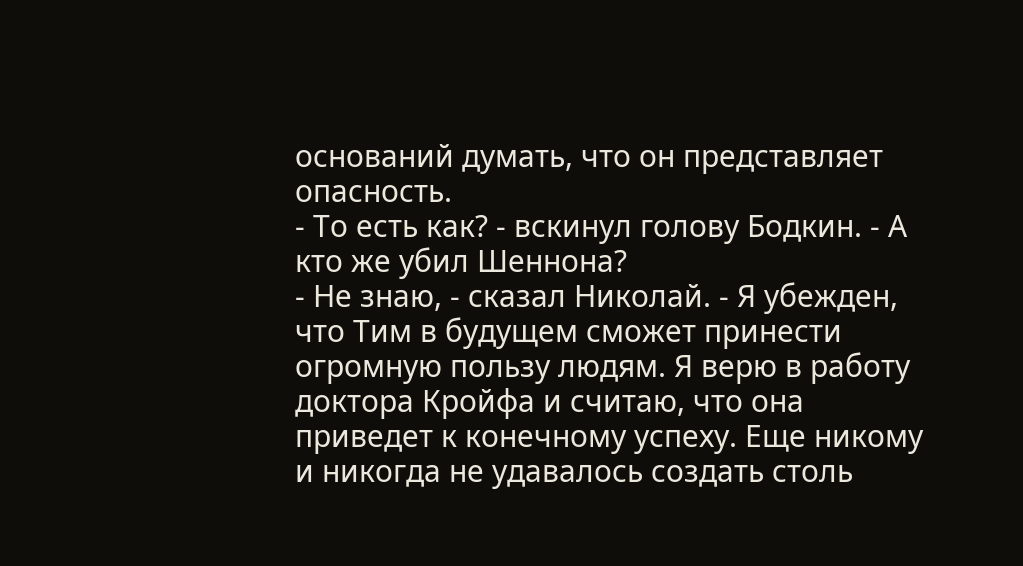оснований думать, что он представляет опасность.
- То есть как? - вскинул голову Бодкин. - А кто же убил Шеннона?
- Не знаю, - сказал Николай. - Я убежден, что Тим в будущем сможет принести огромную пользу людям. Я верю в работу доктора Кройфа и считаю, что она приведет к конечному успеху. Еще никому и никогда не удавалось создать столь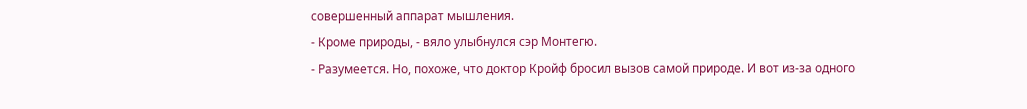совершенный аппарат мышления.
- Кроме природы, - вяло улыбнулся сэр Монтегю.
- Разумеется. Но, похоже, что доктор Кройф бросил вызов самой природе. И вот из-за одного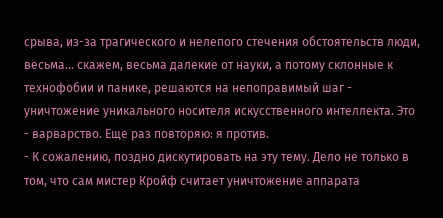срыва, из-за трагического и нелепого стечения обстоятельств люди, весьма... скажем, весьма далекие от науки, а потому склонные к технофобии и панике, решаются на непоправимый шаг - уничтожение уникального носителя искусственного интеллекта. Это - варварство. Еще раз повторяю: я против.
- К сожалению, поздно дискутировать на эту тему. Дело не только в том, что сам мистер Кройф считает уничтожение аппарата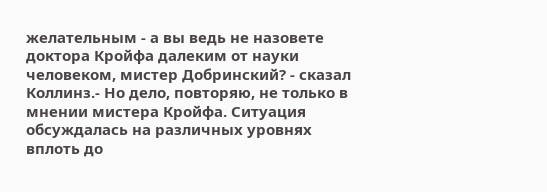желательным - а вы ведь не назовете доктора Кройфа далеким от науки человеком, мистер Добринский? - сказал Коллинз.- Но дело, повторяю, не только в мнении мистера Кройфа. Ситуация обсуждалась на различных уровнях вплоть до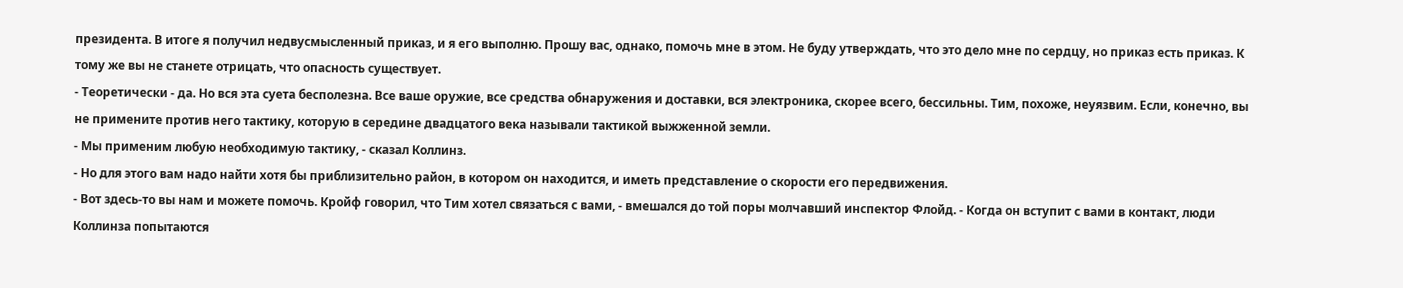президента. В итоге я получил недвусмысленный приказ, и я его выполню. Прошу вас, однако, помочь мне в этом. Не буду утверждать, что это дело мне по сердцу, но приказ есть приказ. К тому же вы не станете отрицать, что опасность существует.
- Теоретически - да. Но вся эта суета бесполезна. Все ваше оружие, все средства обнаружения и доставки, вся электроника, скорее всего, бессильны. Тим, похоже, неуязвим. Если, конечно, вы не примените против него тактику, которую в середине двадцатого века называли тактикой выжженной земли.
- Мы применим любую необходимую тактику, - сказал Коллинз.
- Но для этого вам надо найти хотя бы приблизительно район, в котором он находится, и иметь представление о скорости его передвижения.
- Вот здесь-то вы нам и можете помочь. Кройф говорил, что Тим хотел связаться с вами, - вмешался до той поры молчавший инспектор Флойд. - Когда он вступит с вами в контакт, люди Коллинза попытаются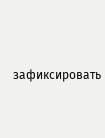зафиксировать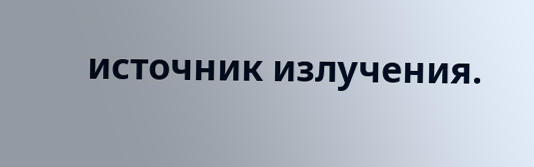источник излучения.